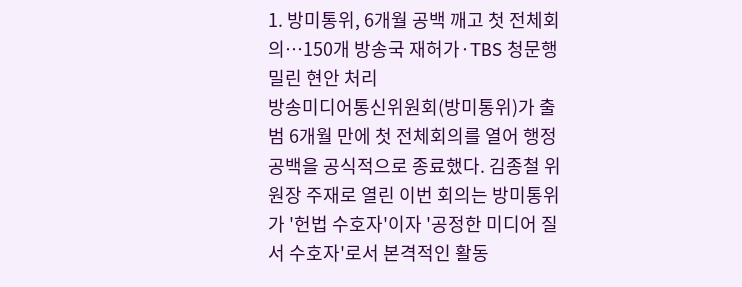1. 방미통위, 6개월 공백 깨고 첫 전체회의…150개 방송국 재허가·TBS 청문행 밀린 현안 처리
방송미디어통신위원회(방미통위)가 출범 6개월 만에 첫 전체회의를 열어 행정 공백을 공식적으로 종료했다. 김종철 위원장 주재로 열린 이번 회의는 방미통위가 '헌법 수호자'이자 '공정한 미디어 질서 수호자'로서 본격적인 활동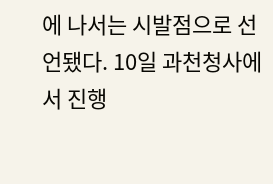에 나서는 시발점으로 선언됐다. 10일 과천청사에서 진행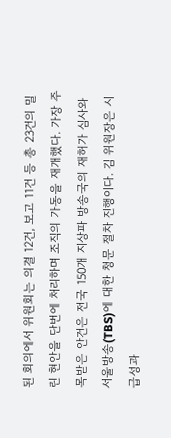된 회의에서 위원회는 의결 12건, 보고 11건 등 총 23건의 밀린 현안을 단번에 처리하며 조직의 가동을 재개했다. 가장 주목받은 안건은 전국 150개 지상파 방송국의 재허가 심사와 서울방송(TBS)에 대한 청문 절차 진행이다. 김 위원장은 시급성과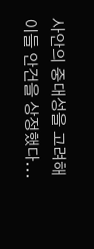사안의 중대성을 고려해 이들 안건을 상정했다...